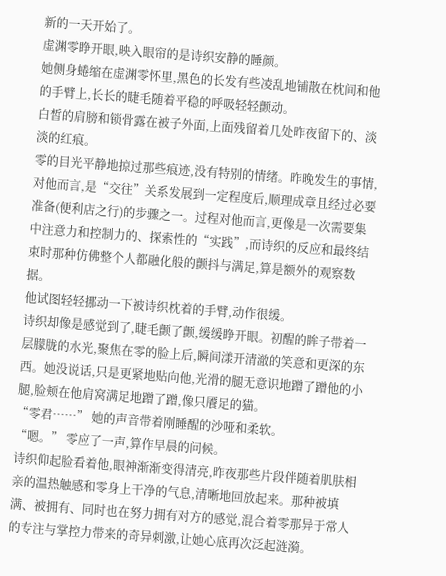新的一天开始了。
虚渊零睁开眼,映入眼帘的是诗织安静的睡颜。
她侧身蜷缩在虚渊零怀里,黑色的长发有些凌乱地铺散在枕间和他的手臂上,长长的睫毛随着平稳的呼吸轻轻颤动。
白皙的肩膀和锁骨露在被子外面,上面残留着几处昨夜留下的、淡淡的红痕。
零的目光平静地掠过那些痕迹,没有特别的情绪。昨晚发生的事情,对他而言,是“交往”关系发展到一定程度后,顺理成章且经过必要准备(便利店之行)的步骤之一。过程对他而言,更像是一次需要集中注意力和控制力的、探索性的“实践”,而诗织的反应和最终结束时那种仿佛整个人都融化般的颤抖与满足,算是额外的观察数据。
他试图轻轻挪动一下被诗织枕着的手臂,动作很缓。
诗织却像是感觉到了,睫毛颤了颤,缓缓睁开眼。初醒的眸子带着一层朦胧的水光,聚焦在零的脸上后,瞬间漾开清澈的笑意和更深的东西。她没说话,只是更紧地贴向他,光滑的腿无意识地蹭了蹭他的小腿,脸颊在他肩窝满足地蹭了蹭,像只餍足的猫。
“零君……” 她的声音带着刚睡醒的沙哑和柔软。
“嗯。” 零应了一声,算作早晨的问候。
诗织仰起脸看着他,眼神渐渐变得清亮,昨夜那些片段伴随着肌肤相亲的温热触感和零身上干净的气息,清晰地回放起来。那种被填满、被拥有、同时也在努力拥有对方的感觉,混合着零那异于常人的专注与掌控力带来的奇异刺激,让她心底再次泛起涟漪。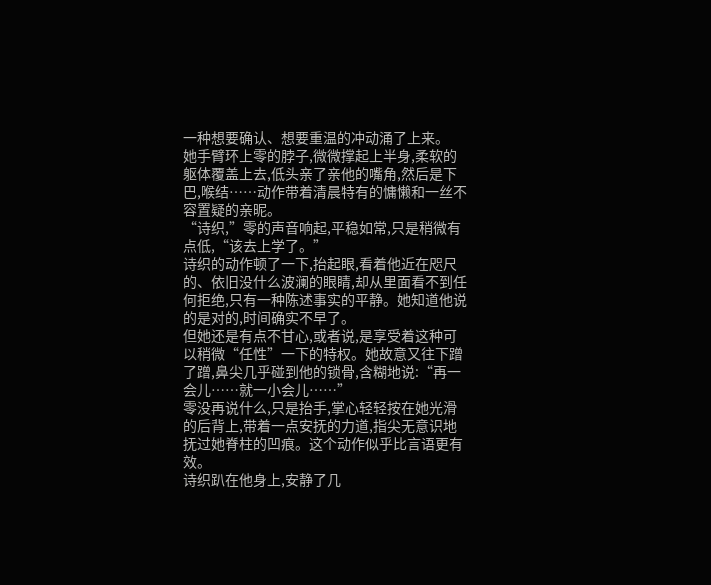一种想要确认、想要重温的冲动涌了上来。
她手臂环上零的脖子,微微撑起上半身,柔软的躯体覆盖上去,低头亲了亲他的嘴角,然后是下巴,喉结……动作带着清晨特有的慵懒和一丝不容置疑的亲昵。
“诗织,”零的声音响起,平稳如常,只是稍微有点低,“该去上学了。”
诗织的动作顿了一下,抬起眼,看着他近在咫尺的、依旧没什么波澜的眼睛,却从里面看不到任何拒绝,只有一种陈述事实的平静。她知道他说的是对的,时间确实不早了。
但她还是有点不甘心,或者说,是享受着这种可以稍微“任性”一下的特权。她故意又往下蹭了蹭,鼻尖几乎碰到他的锁骨,含糊地说:“再一会儿……就一小会儿……”
零没再说什么,只是抬手,掌心轻轻按在她光滑的后背上,带着一点安抚的力道,指尖无意识地抚过她脊柱的凹痕。这个动作似乎比言语更有效。
诗织趴在他身上,安静了几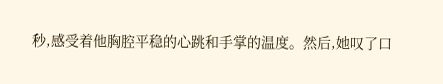秒,感受着他胸腔平稳的心跳和手掌的温度。然后,她叹了口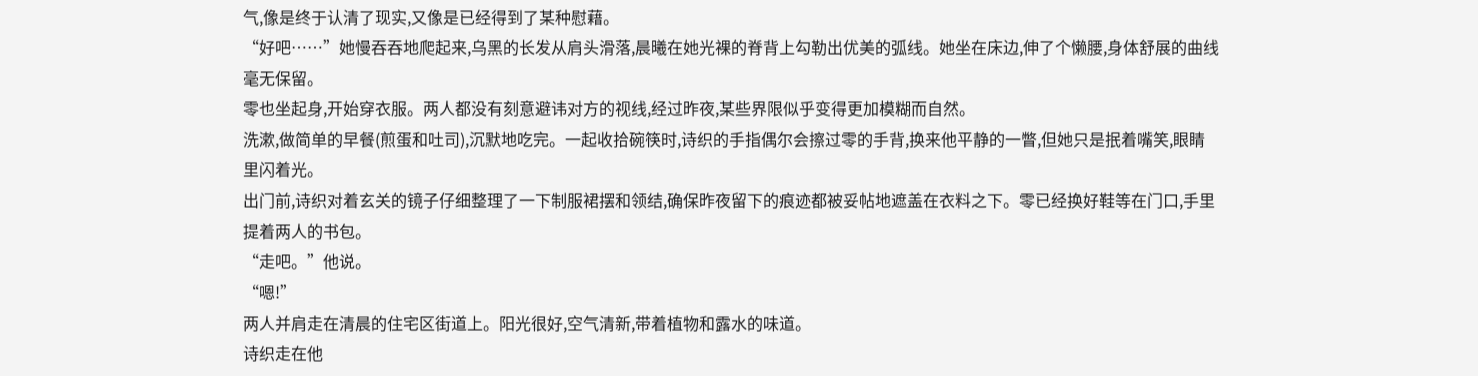气,像是终于认清了现实,又像是已经得到了某种慰藉。
“好吧……”她慢吞吞地爬起来,乌黑的长发从肩头滑落,晨曦在她光裸的脊背上勾勒出优美的弧线。她坐在床边,伸了个懒腰,身体舒展的曲线毫无保留。
零也坐起身,开始穿衣服。两人都没有刻意避讳对方的视线,经过昨夜,某些界限似乎变得更加模糊而自然。
洗漱,做简单的早餐(煎蛋和吐司),沉默地吃完。一起收拾碗筷时,诗织的手指偶尔会擦过零的手背,换来他平静的一瞥,但她只是抿着嘴笑,眼睛里闪着光。
出门前,诗织对着玄关的镜子仔细整理了一下制服裙摆和领结,确保昨夜留下的痕迹都被妥帖地遮盖在衣料之下。零已经换好鞋等在门口,手里提着两人的书包。
“走吧。”他说。
“嗯!”
两人并肩走在清晨的住宅区街道上。阳光很好,空气清新,带着植物和露水的味道。
诗织走在他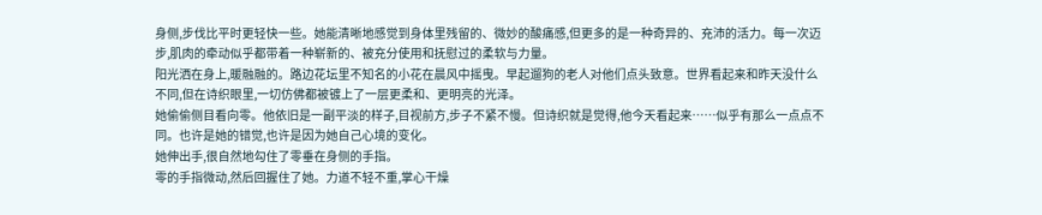身侧,步伐比平时更轻快一些。她能清晰地感觉到身体里残留的、微妙的酸痛感,但更多的是一种奇异的、充沛的活力。每一次迈步,肌肉的牵动似乎都带着一种崭新的、被充分使用和抚慰过的柔软与力量。
阳光洒在身上,暖融融的。路边花坛里不知名的小花在晨风中摇曳。早起遛狗的老人对他们点头致意。世界看起来和昨天没什么不同,但在诗织眼里,一切仿佛都被镀上了一层更柔和、更明亮的光泽。
她偷偷侧目看向零。他依旧是一副平淡的样子,目视前方,步子不紧不慢。但诗织就是觉得,他今天看起来……似乎有那么一点点不同。也许是她的错觉,也许是因为她自己心境的变化。
她伸出手,很自然地勾住了零垂在身侧的手指。
零的手指微动,然后回握住了她。力道不轻不重,掌心干燥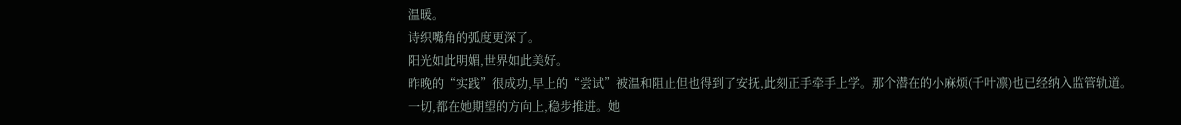温暖。
诗织嘴角的弧度更深了。
阳光如此明媚,世界如此美好。
昨晚的“实践”很成功,早上的“尝试”被温和阻止但也得到了安抚,此刻正手牵手上学。那个潜在的小麻烦(千叶凛)也已经纳入监管轨道。
一切,都在她期望的方向上,稳步推进。她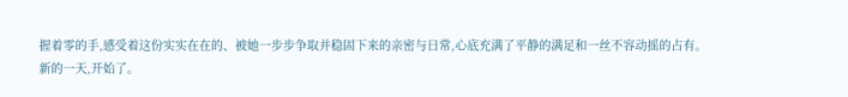握着零的手,感受着这份实实在在的、被她一步步争取并稳固下来的亲密与日常,心底充满了平静的满足和一丝不容动摇的占有。
新的一天,开始了。